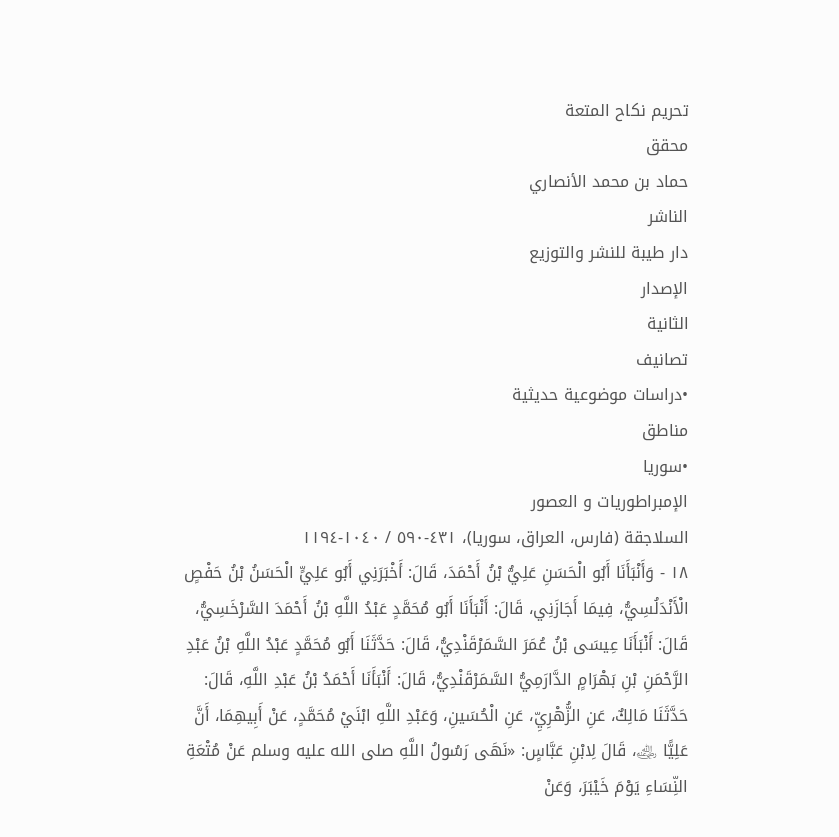تحريم نكاح المتعة
محقق
حماد بن محمد الأنصاري
الناشر
دار طيبة للنشر والتوزيع
الإصدار
الثانية
تصانيف
•دراسات موضوعية حديثية
مناطق
•سوريا
الإمبراطوريات و العصور
السلاجقة (فارس، العراق، سوريا)، ٤٣١-٥٩٠ / ١٠٤٠-١١٩٤
١٨ - وَأَنْبَأَنَا أَبُو الْحَسَنِ عَلِيُّ بْنُ أَحْمَدَ، قَالَ: أَخْبَرَنِي أَبُو عَلِيٍّ الْحَسَنُ بْنُ حَفْصٍ الْأَنْدَلُسِيُّ، فِيمَا أَجَازَنِي، قَالَ: أَنْبَأَنَا أَبُو مُحَمَّدٍ عَبْدُ اللَّهِ بْنُ أَحْمَدَ السَّرْخَسِيُّ، قَالَ: أَنْبَأَنَا عِيسَى بْنُ عُمَرَ السَّمَرْقَنْدِيُّ، قَالَ: حَدَّثَنَا أَبُو مُحَمَّدٍ عَبْدُ اللَّهِ بْنُ عَبْدِ الرَّحْمَنِ بْنِ بَهْرَامٍ الدَّارَمِيُّ السَّمَرْقَنْدِيُّ، قَالَ: أَنْبَأَنَا أَحْمَدُ بْنُ عَبْدِ اللَّهِ، قَالَ: حَدَّثَنَا مَالِكٌ، عَنِ الزُّهْرِيِّ، عَنِ الْحُسَينِ، وَعَبْدِ اللَّهِ ابْنَيْ مُحَمَّدٍ، عَنْ أَبِيهِمَا، أَنَّ عَلِيًّا ﵁، قَالَ لِابْنِ عَبَّاسٍ: «نَهَى رَسُولُ اللَّهِ صلى الله عليه وسلم عَنْ مُتْعَةِ النِّسَاءِ يَوْمَ خَيْبَرَ، وَعَنْ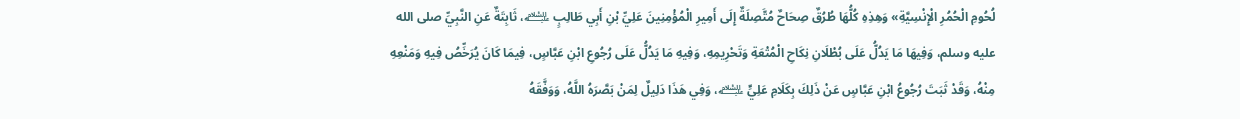لُحُومِ الْحُمُرِ الْإِنْسِيَّةِ» وَهِذِهِ كُلُّهَا طُرُقٌ صِحَاحٌ مُتَّصِلَةٌ إِلَى أَمِيرِ الْمُؤْمِنِينَ عَلِيِّ بْنِ أَبِي طَالِبٍ ﵇، ثَابِتَةٌ عَنِ النَّبِيِّ صلى الله عليه وسلم، وَفِيهَا مَا يَدُلُّ عَلَى بُطْلَانِ نِكَاحِ الْمُتْعَةِ وَتَحْرِيمِهِ، وَفِيهِ مَا يَدُلُّ عَلَى رُجُوعِ ابْنِ عَبَّاسٍ، فِيمَا كَانَ يُرَخِّصُ فِيهِ وَمَنْعِهِ مِنْهُ، وَقَدْ ثَبَتَ رُجُوعُ ابْنِ عَبَّاسٍ عَنْ ذَلِكَ بِكَلَامِ عَلِيٍّ ﵇، وَفِي هَذَا دَلِيلٌ لِمَنْ بَصَّرَهُ اللَّهُ، وَوَفَّقَهُ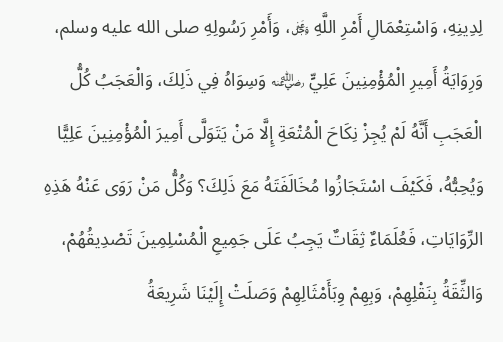لِدِينِهِ، وَاسْتِعْمَالِ أَمْرِ اللَّهِ ﷿، وَأَمْرِ رَسُولِهِ صلى الله عليه وسلم، وَرِوَايَةُ أَمِيرِ الْمُؤْمِنِينَ عَلِيٍّ ﵁ وَسِوَاهُ فِي ذَلِكَ، وَالْعَجَبُ كُلُّ الْعَجَبِ أَنَّهُ لَمْ يُجِزْ نِكَاحَ الْمُتْعَةِ إِلَّا مَنْ يَتَوَلَّى أَمِيرَ الْمُؤْمِنِينَ عَلِيًّا وَيُحِبُّهُ، فَكَيْفَ اسْتَجَازُوا مُخَالَفَتَهُ مَعَ ذَلِكَ؟ وَكُلُّ مَنْ رَوَى عَنْهُ هَذِهِ الرِّوَايَاتِ، فَعُلَمَاءٌ ثِقَاتٌ يَجِبُ عَلَى جَمِيعِ الْمُسْلِمِينَ تَصْدِيقُهُمْ، وَالثِّقَةُ بِنَقْلِهِمْ، وَبِهِمْ وِبَأَمْثَالِهِمْ وَصَلَتْ إِلَيْنَا شَرِيعَةُ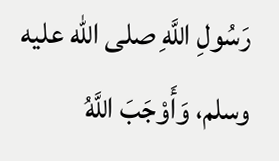رَسُولِ اللَّهِ صلى الله عليه وسلم، وَأَوْجَبَ اللَّهُ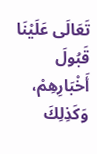تَعَالَى عَلَيْنَا قَبُولَ أَخْبَارِهِمْ، وَكَذِلِكَ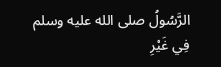الرَّسُولُ صلى الله عليه وسلم فِي غَيْرِ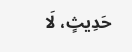حَدِيثٍ، لَا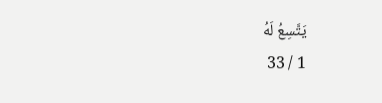يَتَّسِعُ لَهُ
1 / 33